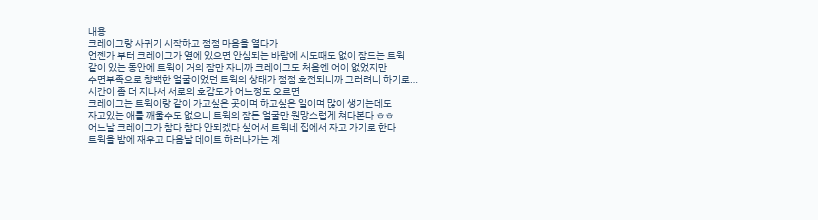내용
크레이그랑 사귀기 시작하고 점점 마음을 열다가
언젠가 부터 크레이그가 옆에 있으면 안심되는 바람에 시도때도 없이 잠드는 트윅
같이 있는 동안에 트윅이 거의 잠만 자니까 크레이그도 처음엔 어이 없었지만
수면부족으로 창백한 얼굴이었던 트윅의 상태가 점점 호전되니까 그러려니 하기로…
시간이 좀 더 지나서 서로의 호감도가 어느정도 오르면
크레이그는 트윅이랑 같이 가고싶은 곳이며 하고싶은 일이며 많이 생기는데도
자고있는 애를 깨울수도 없으니 트윅의 잠든 얼굴만 원망스럽게 쳐다본다 ㅎㅎ
어느날 크레이그가 참다 참다 안되겠다 싶어서 트윅네 집에서 자고 가기로 한다
트윅을 밤에 재우고 다음날 데이트 하러나가는 계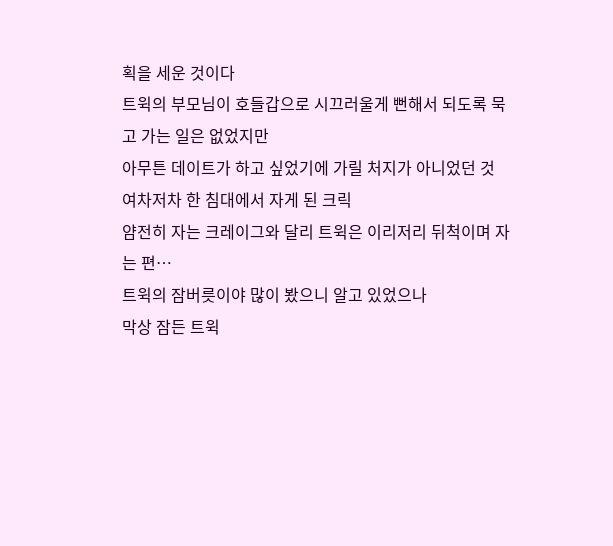획을 세운 것이다
트윅의 부모님이 호들갑으로 시끄러울게 뻔해서 되도록 묵고 가는 일은 없었지만
아무튼 데이트가 하고 싶었기에 가릴 처지가 아니었던 것
여차저차 한 침대에서 자게 된 크릭
얌전히 자는 크레이그와 달리 트윅은 이리저리 뒤척이며 자는 편…
트윅의 잠버릇이야 많이 봤으니 알고 있었으나
막상 잠든 트윅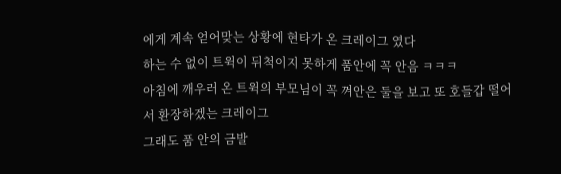에게 계속 얻어맞는 상황에 현타가 온 크레이그 였다
하는 수 없이 트윅이 뒤척이지 못하게 품안에 꼭 안음 ㅋㅋㅋ
아침에 깨우러 온 트윅의 부모님이 꼭 껴안은 둘을 보고 또 호들갑 떨어서 환장하겠는 크레이그
그래도 품 안의 금발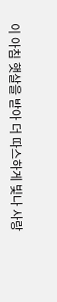이 아침 햇살을 받아 더 따스하게 빛나 사랑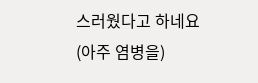스러웠다고 하네요 (아주 염병을)